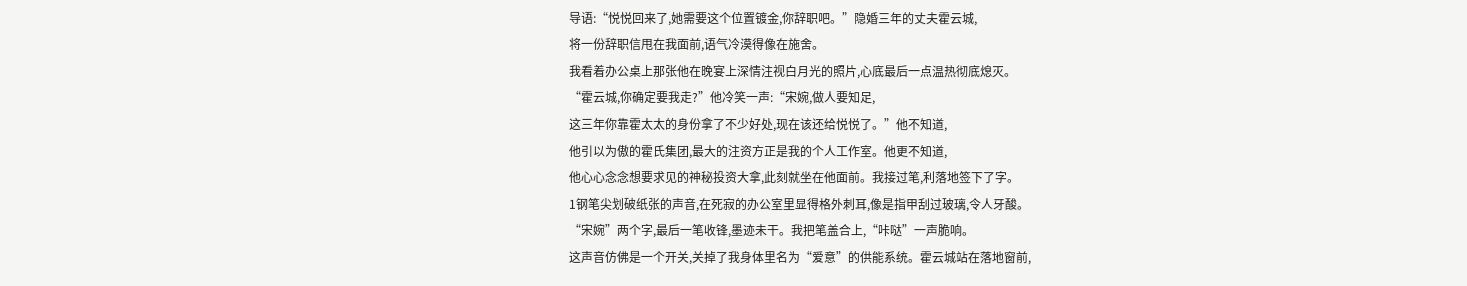导语:“悦悦回来了,她需要这个位置镀金,你辞职吧。”隐婚三年的丈夫霍云城,
将一份辞职信甩在我面前,语气冷漠得像在施舍。
我看着办公桌上那张他在晚宴上深情注视白月光的照片,心底最后一点温热彻底熄灭。
“霍云城,你确定要我走?”他冷笑一声:“宋婉,做人要知足,
这三年你靠霍太太的身份拿了不少好处,现在该还给悦悦了。”他不知道,
他引以为傲的霍氏集团,最大的注资方正是我的个人工作室。他更不知道,
他心心念念想要求见的神秘投资大拿,此刻就坐在他面前。我接过笔,利落地签下了字。
1钢笔尖划破纸张的声音,在死寂的办公室里显得格外刺耳,像是指甲刮过玻璃,令人牙酸。
“宋婉”两个字,最后一笔收锋,墨迹未干。我把笔盖合上,“咔哒”一声脆响。
这声音仿佛是一个开关,关掉了我身体里名为“爱意”的供能系统。霍云城站在落地窗前,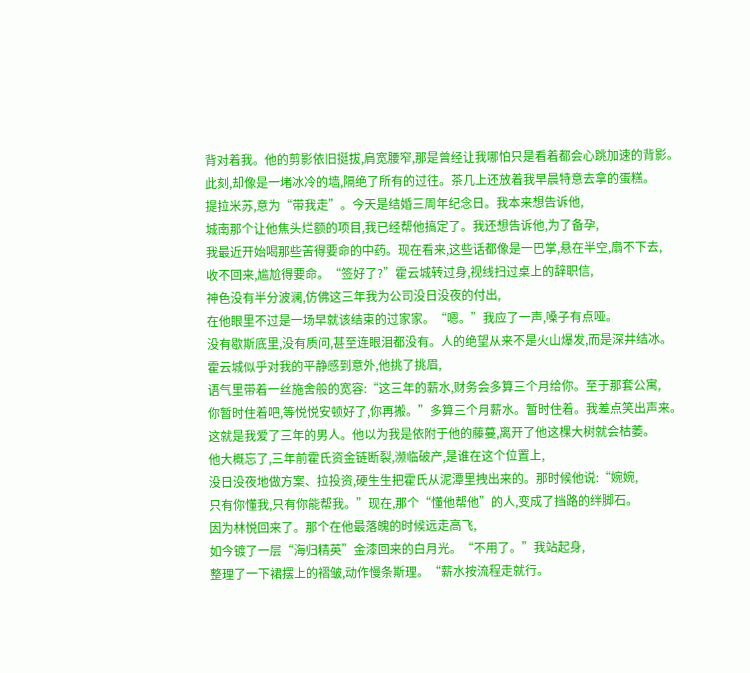背对着我。他的剪影依旧挺拔,肩宽腰窄,那是曾经让我哪怕只是看着都会心跳加速的背影。
此刻,却像是一堵冰冷的墙,隔绝了所有的过往。茶几上还放着我早晨特意去拿的蛋糕。
提拉米苏,意为“带我走”。今天是结婚三周年纪念日。我本来想告诉他,
城南那个让他焦头烂额的项目,我已经帮他搞定了。我还想告诉他,为了备孕,
我最近开始喝那些苦得要命的中药。现在看来,这些话都像是一巴掌,悬在半空,扇不下去,
收不回来,尴尬得要命。“签好了?”霍云城转过身,视线扫过桌上的辞职信,
神色没有半分波澜,仿佛这三年我为公司没日没夜的付出,
在他眼里不过是一场早就该结束的过家家。“嗯。”我应了一声,嗓子有点哑。
没有歇斯底里,没有质问,甚至连眼泪都没有。人的绝望从来不是火山爆发,而是深井结冰。
霍云城似乎对我的平静感到意外,他挑了挑眉,
语气里带着一丝施舍般的宽容:“这三年的薪水,财务会多算三个月给你。至于那套公寓,
你暂时住着吧,等悦悦安顿好了,你再搬。”多算三个月薪水。暂时住着。我差点笑出声来。
这就是我爱了三年的男人。他以为我是依附于他的藤蔓,离开了他这棵大树就会枯萎。
他大概忘了,三年前霍氏资金链断裂,濒临破产,是谁在这个位置上,
没日没夜地做方案、拉投资,硬生生把霍氏从泥潭里拽出来的。那时候他说:“婉婉,
只有你懂我,只有你能帮我。”现在,那个“懂他帮他”的人,变成了挡路的绊脚石。
因为林悦回来了。那个在他最落魄的时候远走高飞,
如今镀了一层“海归精英”金漆回来的白月光。“不用了。”我站起身,
整理了一下裙摆上的褶皱,动作慢条斯理。“薪水按流程走就行。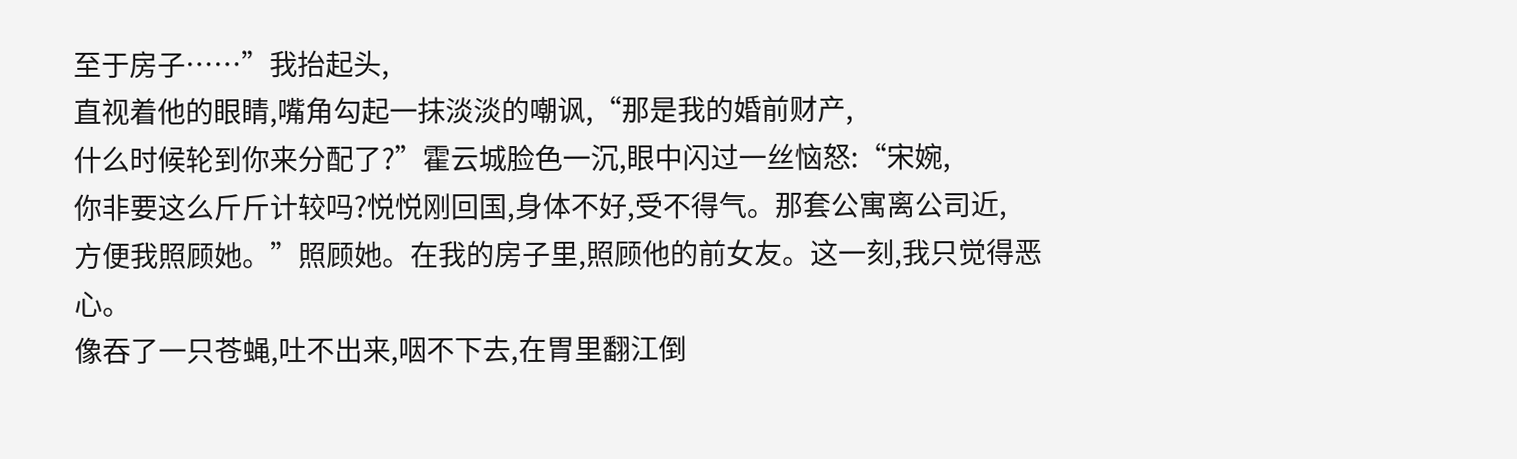至于房子……”我抬起头,
直视着他的眼睛,嘴角勾起一抹淡淡的嘲讽,“那是我的婚前财产,
什么时候轮到你来分配了?”霍云城脸色一沉,眼中闪过一丝恼怒:“宋婉,
你非要这么斤斤计较吗?悦悦刚回国,身体不好,受不得气。那套公寓离公司近,
方便我照顾她。”照顾她。在我的房子里,照顾他的前女友。这一刻,我只觉得恶心。
像吞了一只苍蝇,吐不出来,咽不下去,在胃里翻江倒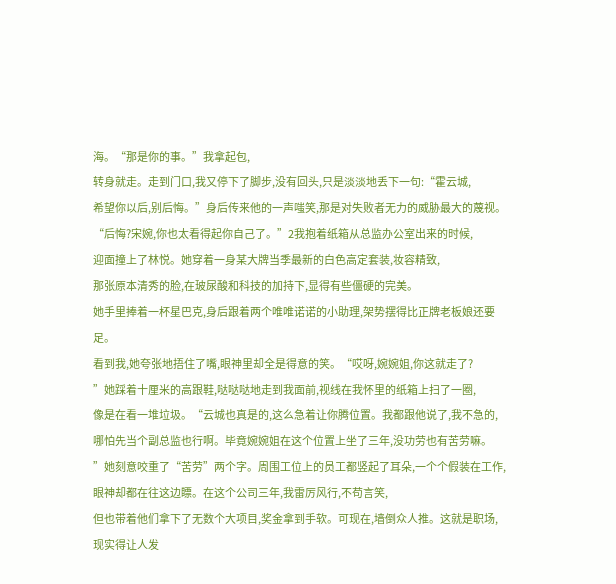海。“那是你的事。”我拿起包,
转身就走。走到门口,我又停下了脚步,没有回头,只是淡淡地丢下一句:“霍云城,
希望你以后,别后悔。”身后传来他的一声嗤笑,那是对失败者无力的威胁最大的蔑视。
“后悔?宋婉,你也太看得起你自己了。”2我抱着纸箱从总监办公室出来的时候,
迎面撞上了林悦。她穿着一身某大牌当季最新的白色高定套装,妆容精致,
那张原本清秀的脸,在玻尿酸和科技的加持下,显得有些僵硬的完美。
她手里捧着一杯星巴克,身后跟着两个唯唯诺诺的小助理,架势摆得比正牌老板娘还要足。
看到我,她夸张地捂住了嘴,眼神里却全是得意的笑。“哎呀,婉婉姐,你这就走了?
”她踩着十厘米的高跟鞋,哒哒哒地走到我面前,视线在我怀里的纸箱上扫了一圈,
像是在看一堆垃圾。“云城也真是的,这么急着让你腾位置。我都跟他说了,我不急的,
哪怕先当个副总监也行啊。毕竟婉婉姐在这个位置上坐了三年,没功劳也有苦劳嘛。
”她刻意咬重了“苦劳”两个字。周围工位上的员工都竖起了耳朵,一个个假装在工作,
眼神却都在往这边瞟。在这个公司三年,我雷厉风行,不苟言笑,
但也带着他们拿下了无数个大项目,奖金拿到手软。可现在,墙倒众人推。这就是职场,
现实得让人发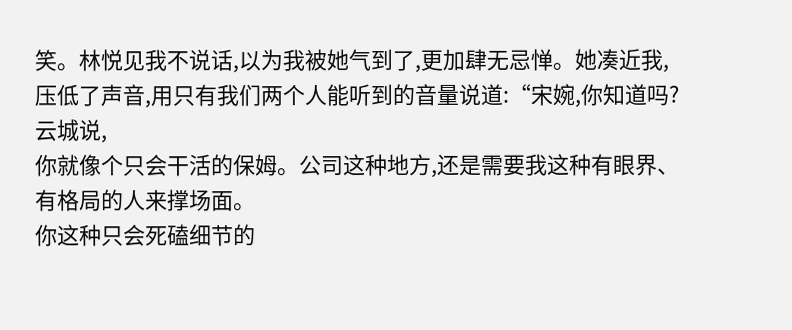笑。林悦见我不说话,以为我被她气到了,更加肆无忌惮。她凑近我,
压低了声音,用只有我们两个人能听到的音量说道:“宋婉,你知道吗?云城说,
你就像个只会干活的保姆。公司这种地方,还是需要我这种有眼界、有格局的人来撑场面。
你这种只会死磕细节的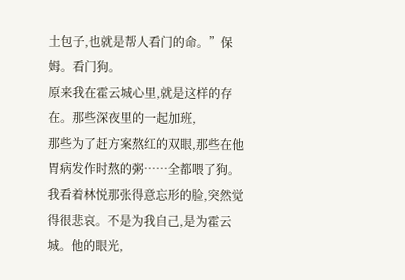土包子,也就是帮人看门的命。”保姆。看门狗。
原来我在霍云城心里,就是这样的存在。那些深夜里的一起加班,
那些为了赶方案熬红的双眼,那些在他胃病发作时熬的粥……全都喂了狗。
我看着林悦那张得意忘形的脸,突然觉得很悲哀。不是为我自己,是为霍云城。他的眼光,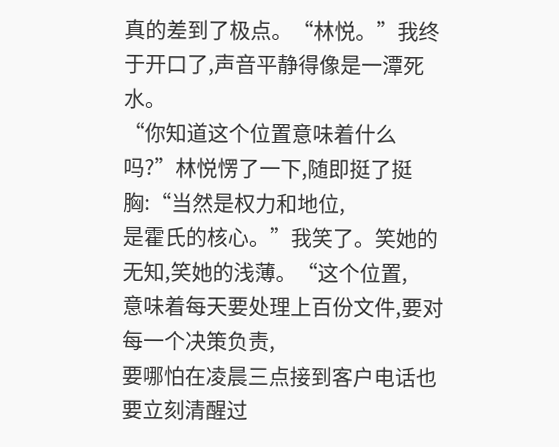真的差到了极点。“林悦。”我终于开口了,声音平静得像是一潭死水。
“你知道这个位置意味着什么吗?”林悦愣了一下,随即挺了挺胸:“当然是权力和地位,
是霍氏的核心。”我笑了。笑她的无知,笑她的浅薄。“这个位置,
意味着每天要处理上百份文件,要对每一个决策负责,
要哪怕在凌晨三点接到客户电话也要立刻清醒过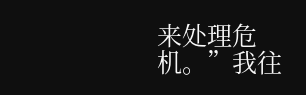来处理危机。”我往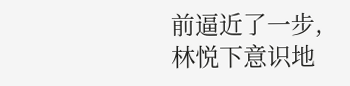前逼近了一步,
林悦下意识地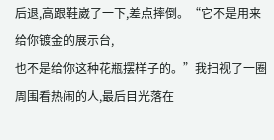后退,高跟鞋崴了一下,差点摔倒。“它不是用来给你镀金的展示台,
也不是给你这种花瓶摆样子的。”我扫视了一圈周围看热闹的人,最后目光落在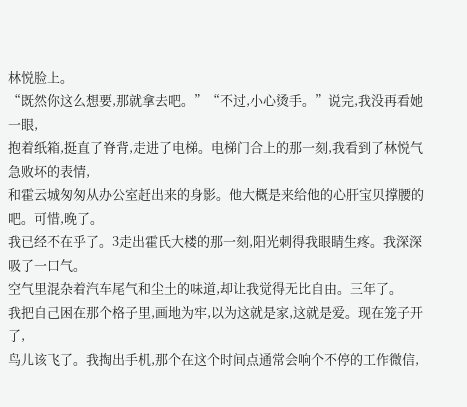林悦脸上。
“既然你这么想要,那就拿去吧。”“不过,小心烫手。”说完,我没再看她一眼,
抱着纸箱,挺直了脊背,走进了电梯。电梯门合上的那一刻,我看到了林悦气急败坏的表情,
和霍云城匆匆从办公室赶出来的身影。他大概是来给他的心肝宝贝撑腰的吧。可惜,晚了。
我已经不在乎了。3走出霍氏大楼的那一刻,阳光刺得我眼睛生疼。我深深吸了一口气。
空气里混杂着汽车尾气和尘土的味道,却让我觉得无比自由。三年了。
我把自己困在那个格子里,画地为牢,以为这就是家,这就是爱。现在笼子开了,
鸟儿该飞了。我掏出手机,那个在这个时间点通常会响个不停的工作微信,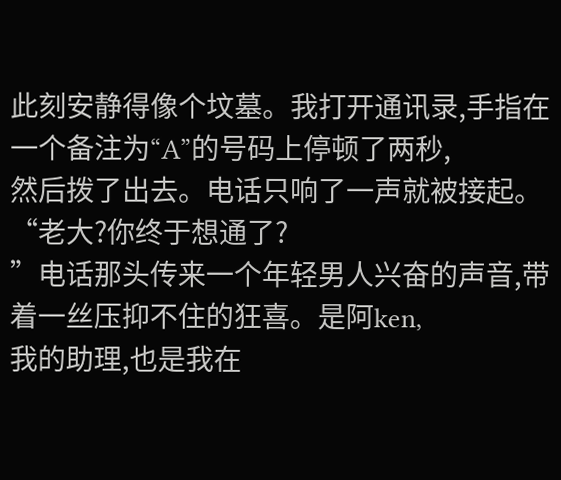此刻安静得像个坟墓。我打开通讯录,手指在一个备注为“A”的号码上停顿了两秒,
然后拨了出去。电话只响了一声就被接起。“老大?你终于想通了?
”电话那头传来一个年轻男人兴奋的声音,带着一丝压抑不住的狂喜。是阿ken,
我的助理,也是我在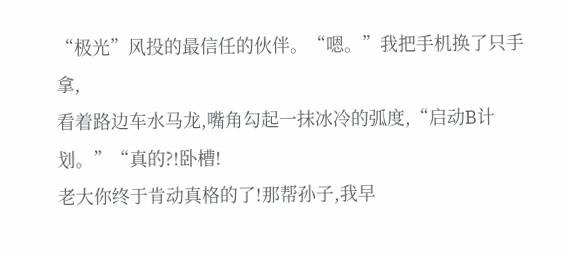“极光”风投的最信任的伙伴。“嗯。”我把手机换了只手拿,
看着路边车水马龙,嘴角勾起一抹冰冷的弧度,“启动B计划。”“真的?!卧槽!
老大你终于肯动真格的了!那帮孙子,我早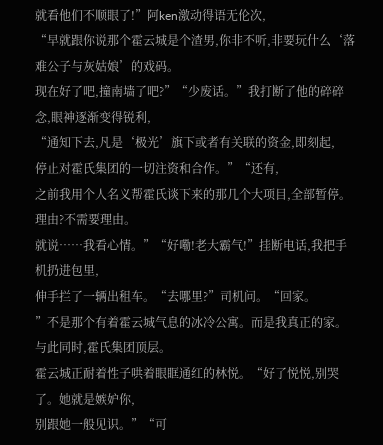就看他们不顺眼了!”阿ken激动得语无伦次,
“早就跟你说那个霍云城是个渣男,你非不听,非要玩什么‘落难公子与灰姑娘’的戏码。
现在好了吧,撞南墙了吧?”“少废话。”我打断了他的碎碎念,眼神逐渐变得锐利,
“通知下去,凡是‘极光’旗下或者有关联的资金,即刻起,
停止对霍氏集团的一切注资和合作。”“还有,
之前我用个人名义帮霍氏谈下来的那几个大项目,全部暂停。理由?不需要理由。
就说……我看心情。”“好嘞!老大霸气!”挂断电话,我把手机扔进包里,
伸手拦了一辆出租车。“去哪里?”司机问。“回家。
”不是那个有着霍云城气息的冰冷公寓。而是我真正的家。与此同时,霍氏集团顶层。
霍云城正耐着性子哄着眼眶通红的林悦。“好了悦悦,别哭了。她就是嫉妒你,
别跟她一般见识。”“可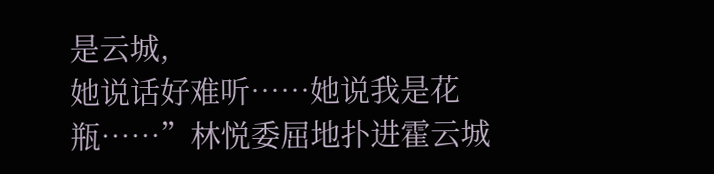是云城,
她说话好难听……她说我是花瓶……”林悦委屈地扑进霍云城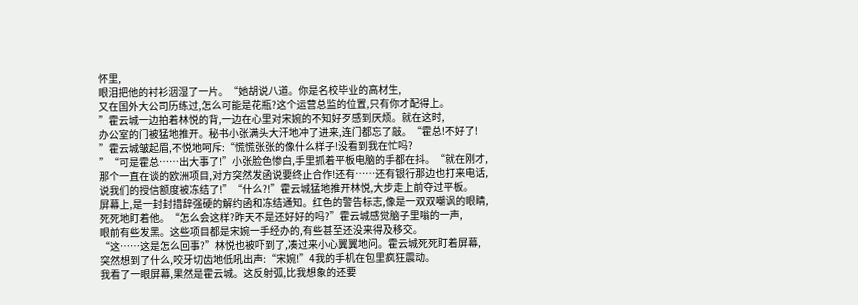怀里,
眼泪把他的衬衫洇湿了一片。“她胡说八道。你是名校毕业的高材生,
又在国外大公司历练过,怎么可能是花瓶?这个运营总监的位置,只有你才配得上。
”霍云城一边拍着林悦的背,一边在心里对宋婉的不知好歹感到厌烦。就在这时,
办公室的门被猛地推开。秘书小张满头大汗地冲了进来,连门都忘了敲。“霍总!不好了!
”霍云城皱起眉,不悦地呵斥:“慌慌张张的像什么样子!没看到我在忙吗?
”“可是霍总……出大事了!”小张脸色惨白,手里抓着平板电脑的手都在抖。“就在刚才,
那个一直在谈的欧洲项目,对方突然发函说要终止合作!还有……还有银行那边也打来电话,
说我们的授信额度被冻结了!”“什么?!”霍云城猛地推开林悦,大步走上前夺过平板。
屏幕上,是一封封措辞强硬的解约函和冻结通知。红色的警告标志,像是一双双嘲讽的眼睛,
死死地盯着他。“怎么会这样?昨天不是还好好的吗?”霍云城感觉脑子里嗡的一声,
眼前有些发黑。这些项目都是宋婉一手经办的,有些甚至还没来得及移交。
“这……这是怎么回事?”林悦也被吓到了,凑过来小心翼翼地问。霍云城死死盯着屏幕,
突然想到了什么,咬牙切齿地低吼出声:“宋婉!”4我的手机在包里疯狂震动。
我看了一眼屏幕,果然是霍云城。这反射弧,比我想象的还要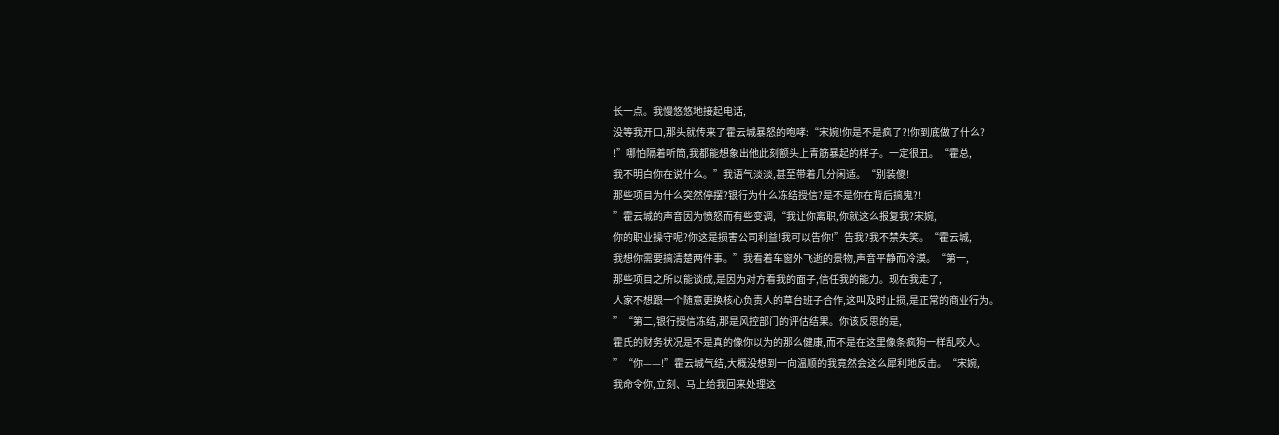长一点。我慢悠悠地接起电话,
没等我开口,那头就传来了霍云城暴怒的咆哮:“宋婉!你是不是疯了?!你到底做了什么?
!”哪怕隔着听筒,我都能想象出他此刻额头上青筋暴起的样子。一定很丑。“霍总,
我不明白你在说什么。”我语气淡淡,甚至带着几分闲适。“别装傻!
那些项目为什么突然停摆?银行为什么冻结授信?是不是你在背后搞鬼?!
”霍云城的声音因为愤怒而有些变调,“我让你离职,你就这么报复我?宋婉,
你的职业操守呢?你这是损害公司利益!我可以告你!”告我?我不禁失笑。“霍云城,
我想你需要搞清楚两件事。”我看着车窗外飞逝的景物,声音平静而冷漠。“第一,
那些项目之所以能谈成,是因为对方看我的面子,信任我的能力。现在我走了,
人家不想跟一个随意更换核心负责人的草台班子合作,这叫及时止损,是正常的商业行为。
”“第二,银行授信冻结,那是风控部门的评估结果。你该反思的是,
霍氏的财务状况是不是真的像你以为的那么健康,而不是在这里像条疯狗一样乱咬人。
”“你——!”霍云城气结,大概没想到一向温顺的我竟然会这么犀利地反击。“宋婉,
我命令你,立刻、马上给我回来处理这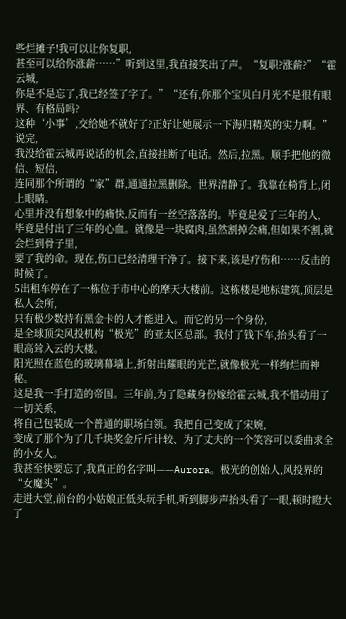些烂摊子!我可以让你复职,
甚至可以给你涨薪……”听到这里,我直接笑出了声。“复职?涨薪?”“霍云城,
你是不是忘了,我已经签了字了。”“还有,你那个宝贝白月光不是很有眼界、有格局吗?
这种‘小事’,交给她不就好了?正好让她展示一下海归精英的实力啊。”说完,
我没给霍云城再说话的机会,直接挂断了电话。然后,拉黑。顺手把他的微信、短信,
连同那个所谓的“家”群,通通拉黑删除。世界清静了。我靠在椅背上,闭上眼睛。
心里并没有想象中的痛快,反而有一丝空落落的。毕竟是爱了三年的人,
毕竟是付出了三年的心血。就像是一块腐肉,虽然割掉会痛,但如果不割,就会烂到骨子里,
要了我的命。现在,伤口已经清理干净了。接下来,该是疗伤和……反击的时候了。
5出租车停在了一栋位于市中心的摩天大楼前。这栋楼是地标建筑,顶层是私人会所,
只有极少数持有黑金卡的人才能进入。而它的另一个身份,
是全球顶尖风投机构“极光”的亚太区总部。我付了钱下车,抬头看了一眼高耸入云的大楼。
阳光照在蓝色的玻璃幕墙上,折射出耀眼的光芒,就像极光一样绚烂而神秘。
这是我一手打造的帝国。三年前,为了隐藏身份嫁给霍云城,我不惜动用了一切关系,
将自己包装成一个普通的职场白领。我把自己变成了宋婉,
变成了那个为了几千块奖金斤斤计较、为了丈夫的一个笑容可以委曲求全的小女人。
我甚至快要忘了,我真正的名字叫——Aurora。极光的创始人,风投界的“女魔头”。
走进大堂,前台的小姑娘正低头玩手机,听到脚步声抬头看了一眼,顿时瞪大了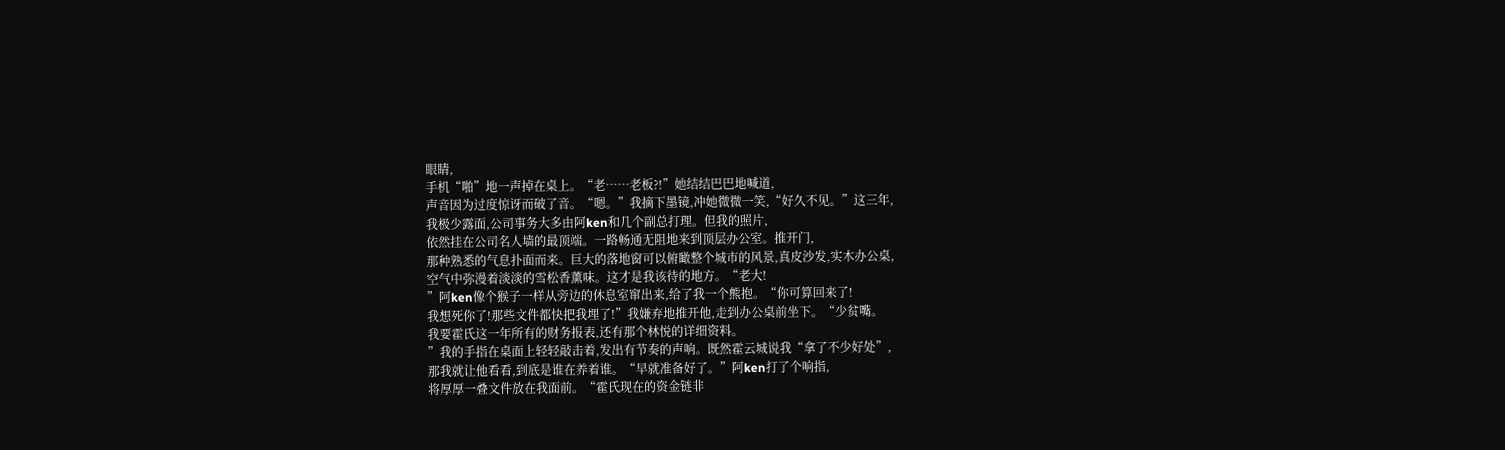眼睛,
手机“啪”地一声掉在桌上。“老……老板?!”她结结巴巴地喊道,
声音因为过度惊讶而破了音。“嗯。”我摘下墨镜,冲她微微一笑,“好久不见。”这三年,
我极少露面,公司事务大多由阿ken和几个副总打理。但我的照片,
依然挂在公司名人墙的最顶端。一路畅通无阻地来到顶层办公室。推开门,
那种熟悉的气息扑面而来。巨大的落地窗可以俯瞰整个城市的风景,真皮沙发,实木办公桌,
空气中弥漫着淡淡的雪松香薰味。这才是我该待的地方。“老大!
”阿ken像个猴子一样从旁边的休息室窜出来,给了我一个熊抱。“你可算回来了!
我想死你了!那些文件都快把我埋了!”我嫌弃地推开他,走到办公桌前坐下。“少贫嘴。
我要霍氏这一年所有的财务报表,还有那个林悦的详细资料。
”我的手指在桌面上轻轻敲击着,发出有节奏的声响。既然霍云城说我“拿了不少好处”,
那我就让他看看,到底是谁在养着谁。“早就准备好了。”阿ken打了个响指,
将厚厚一叠文件放在我面前。“霍氏现在的资金链非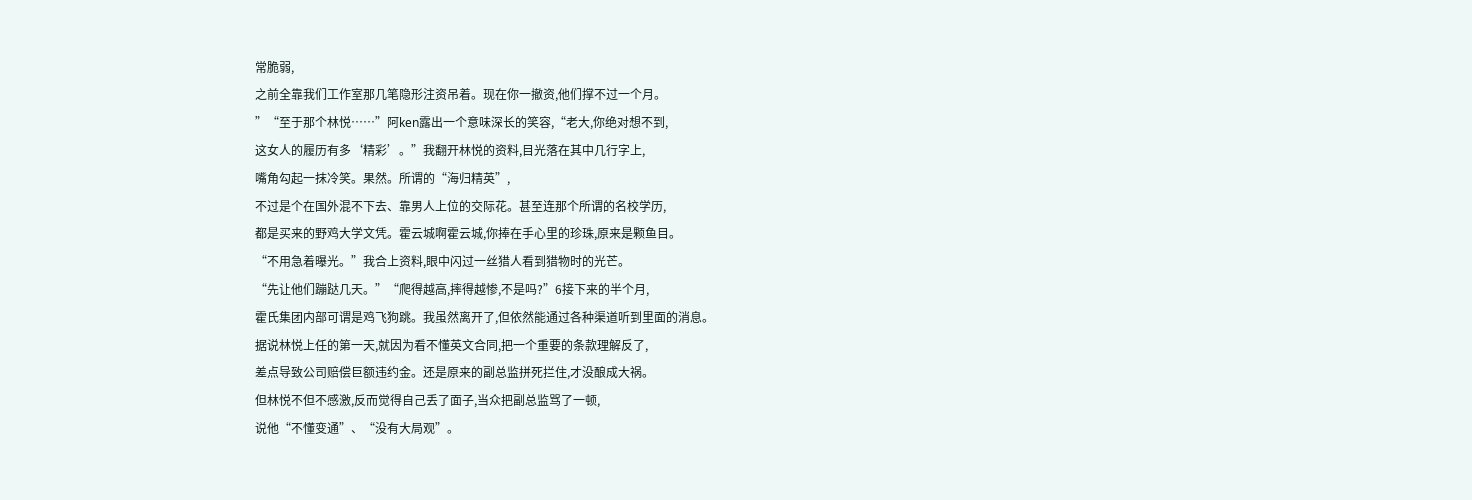常脆弱,
之前全靠我们工作室那几笔隐形注资吊着。现在你一撤资,他们撑不过一个月。
”“至于那个林悦……”阿ken露出一个意味深长的笑容,“老大,你绝对想不到,
这女人的履历有多‘精彩’。”我翻开林悦的资料,目光落在其中几行字上,
嘴角勾起一抹冷笑。果然。所谓的“海归精英”,
不过是个在国外混不下去、靠男人上位的交际花。甚至连那个所谓的名校学历,
都是买来的野鸡大学文凭。霍云城啊霍云城,你捧在手心里的珍珠,原来是颗鱼目。
“不用急着曝光。”我合上资料,眼中闪过一丝猎人看到猎物时的光芒。
“先让他们蹦跶几天。”“爬得越高,摔得越惨,不是吗?”6接下来的半个月,
霍氏集团内部可谓是鸡飞狗跳。我虽然离开了,但依然能通过各种渠道听到里面的消息。
据说林悦上任的第一天,就因为看不懂英文合同,把一个重要的条款理解反了,
差点导致公司赔偿巨额违约金。还是原来的副总监拼死拦住,才没酿成大祸。
但林悦不但不感激,反而觉得自己丢了面子,当众把副总监骂了一顿,
说他“不懂变通”、“没有大局观”。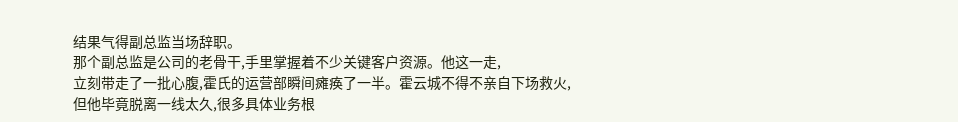结果气得副总监当场辞职。
那个副总监是公司的老骨干,手里掌握着不少关键客户资源。他这一走,
立刻带走了一批心腹,霍氏的运营部瞬间瘫痪了一半。霍云城不得不亲自下场救火,
但他毕竟脱离一线太久,很多具体业务根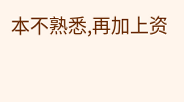本不熟悉,再加上资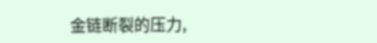金链断裂的压力,